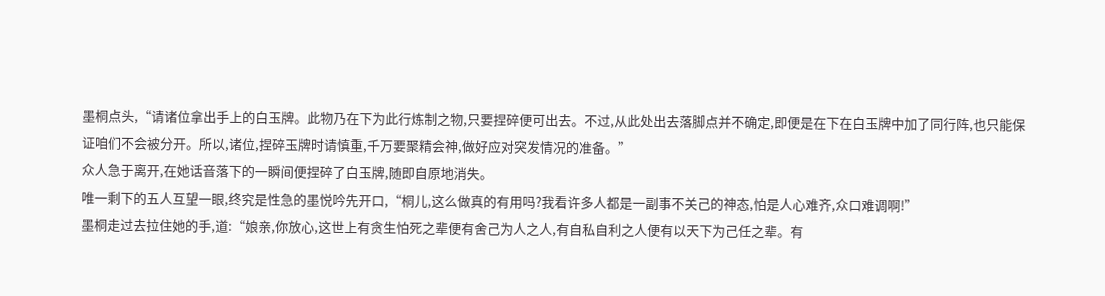墨桐点头,“请诸位拿出手上的白玉牌。此物乃在下为此行炼制之物,只要捏碎便可出去。不过,从此处出去落脚点并不确定,即便是在下在白玉牌中加了同行阵,也只能保证咱们不会被分开。所以,诸位,捏碎玉牌时请慎重,千万要聚精会神,做好应对突发情况的准备。”
众人急于离开,在她话音落下的一瞬间便捏碎了白玉牌,随即自原地消失。
唯一剩下的五人互望一眼,终究是性急的墨悦吟先开口,“桐儿,这么做真的有用吗?我看许多人都是一副事不关己的神态,怕是人心难齐,众口难调啊!”
墨桐走过去拉住她的手,道:“娘亲,你放心,这世上有贪生怕死之辈便有舍己为人之人,有自私自利之人便有以天下为己任之辈。有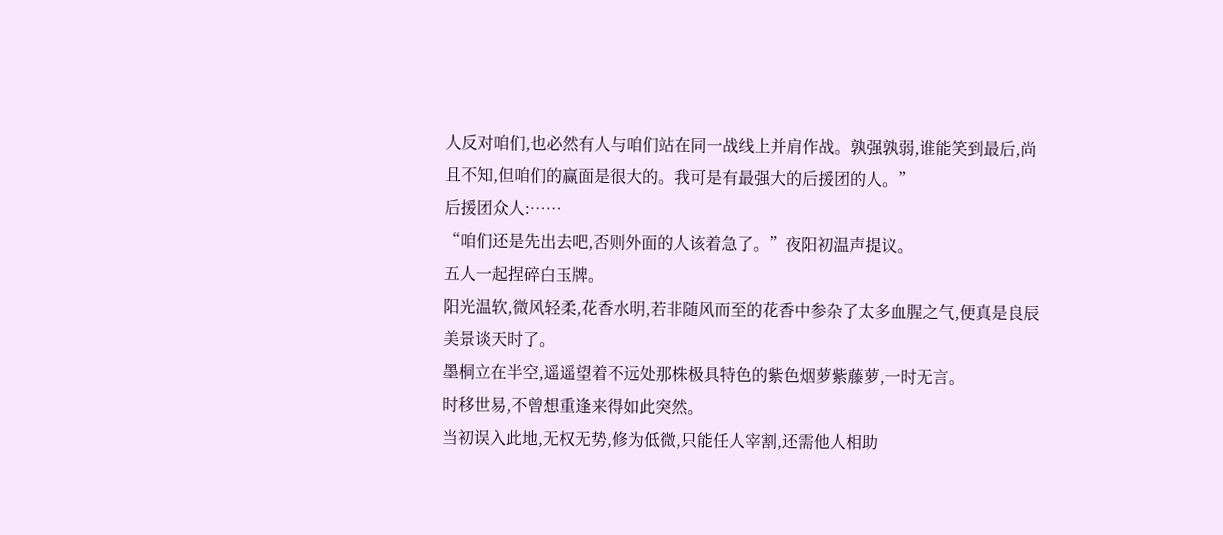人反对咱们,也必然有人与咱们站在同一战线上并肩作战。孰强孰弱,谁能笑到最后,尚且不知,但咱们的赢面是很大的。我可是有最强大的后援团的人。”
后援团众人:……
“咱们还是先出去吧,否则外面的人该着急了。”夜阳初温声提议。
五人一起捏碎白玉牌。
阳光温软,微风轻柔,花香水明,若非随风而至的花香中参杂了太多血腥之气,便真是良辰美景谈天时了。
墨桐立在半空,遥遥望着不远处那株极具特色的紫色烟萝紫藤萝,一时无言。
时移世易,不曾想重逢来得如此突然。
当初误入此地,无权无势,修为低微,只能任人宰割,还需他人相助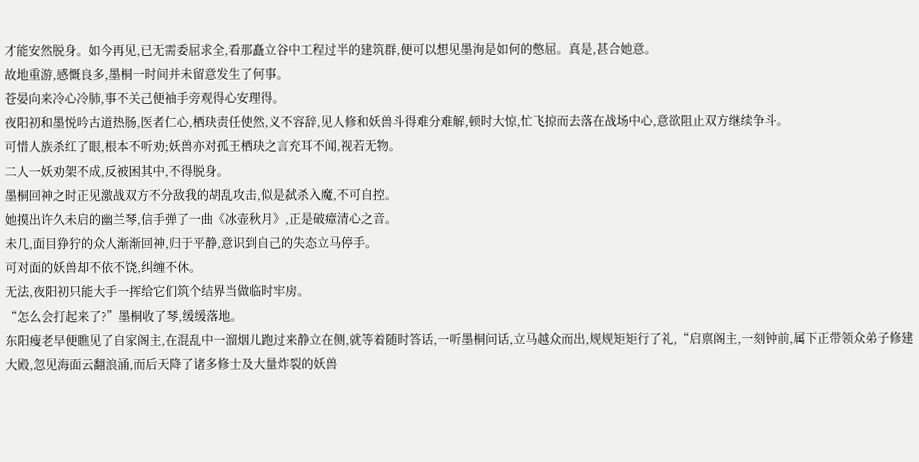才能安然脱身。如今再见,已无需委屈求全,看那矗立谷中工程过半的建筑群,便可以想见墨洵是如何的憋屈。真是,甚合她意。
故地重游,感慨良多,墨桐一时间并未留意发生了何事。
苍晏向来冷心冷肺,事不关己便袖手旁观得心安理得。
夜阳初和墨悦吟古道热肠,医者仁心,栖玦责任使然,义不容辞,见人修和妖兽斗得难分难解,顿时大惊,忙飞掠而去落在战场中心,意欲阻止双方继续争斗。
可惜人族杀红了眼,根本不听劝;妖兽亦对孤王栖玦之言充耳不闻,视若无物。
二人一妖劝架不成,反被困其中,不得脱身。
墨桐回神之时正见激战双方不分敌我的胡乱攻击,似是弑杀入魔,不可自控。
她摸出许久未启的幽兰琴,信手弹了一曲《冰壶秋月》,正是破瘴清心之音。
未几,面目狰狞的众人渐渐回神,归于平静,意识到自己的失态立马停手。
可对面的妖兽却不依不饶,纠缠不休。
无法,夜阳初只能大手一挥给它们筑个结界当做临时牢房。
“怎么会打起来了?”墨桐收了琴,缓缓落地。
东阳瘦老早便瞧见了自家阁主,在混乱中一溜烟儿跑过来静立在侧,就等着随时答话,一听墨桐问话,立马越众而出,规规矩矩行了礼,“启禀阁主,一刻钟前,属下正带领众弟子修建大殿,忽见海面云翻浪涌,而后天降了诸多修士及大量炸裂的妖兽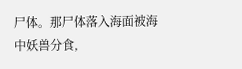尸体。那尸体落入海面被海中妖兽分食,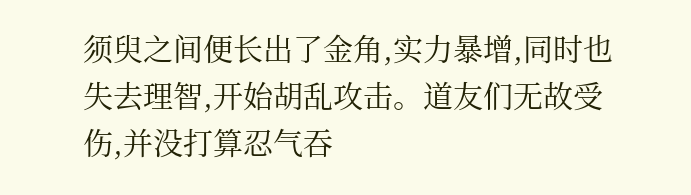须臾之间便长出了金角,实力暴增,同时也失去理智,开始胡乱攻击。道友们无故受伤,并没打算忍气吞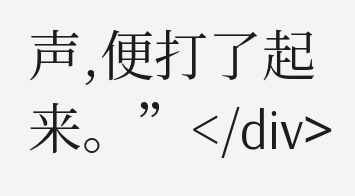声,便打了起来。”</div>